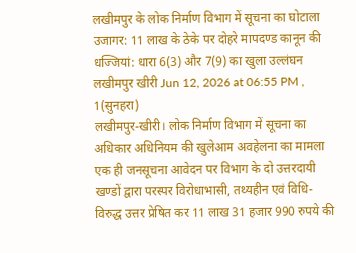लखीमपुर के लोक निर्माण विभाग में सूचना का घोटाला उजागर: 11 लाख के ठेके पर दोहरे मापदण्ड कानून की धज्जियां: धारा 6(3) और 7(9) का खुला उल्लंघन
लखीमपुर खीरी Jun 12, 2026 at 06:55 PM , 1(सुनहरा)
लखीमपुर-खीरी। लोक निर्माण विभाग में सूचना का अधिकार अधिनियम की खुलेआम अवहेलना का मामला एक ही जनसूचना आवेदन पर विभाग के दो उत्तरदायी खण्डों द्वारा परस्पर विरोधाभासी, तथ्यहीन एवं विधि-विरुद्ध उत्तर प्रेषित कर 11 लाख 31 हजार 990 रुपये की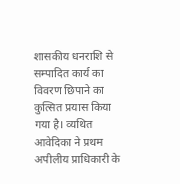शासकीय धनराशि से सम्पादित कार्य का विवरण छिपाने का कुत्सित प्रयास किया गया है। व्यथित आवेदिका ने प्रथम अपीलीय प्राधिकारी के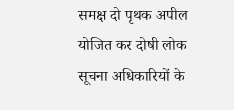समक्ष दो पृथक अपील योजित कर दोषी लोक सूचना अधिकारियों के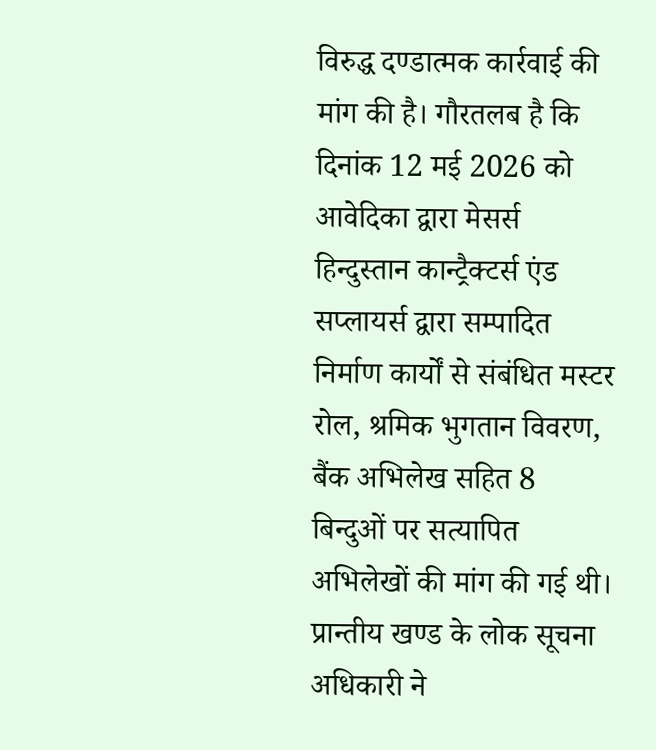विरुद्ध दण्डात्मक कार्रवाई की मांग की है। गौरतलब है कि दिनांक 12 मई 2026 को आवेदिका द्वारा मेसर्स हिन्दुस्तान कान्ट्रैक्टर्स एंड सप्लायर्स द्वारा सम्पादित निर्माण कार्यों से संबंधित मस्टर रोल, श्रमिक भुगतान विवरण, बैंक अभिलेख सहित 8 बिन्दुओं पर सत्यापित अभिलेखों की मांग की गई थी। प्रान्तीय खण्ड के लोक सूचना अधिकारी ने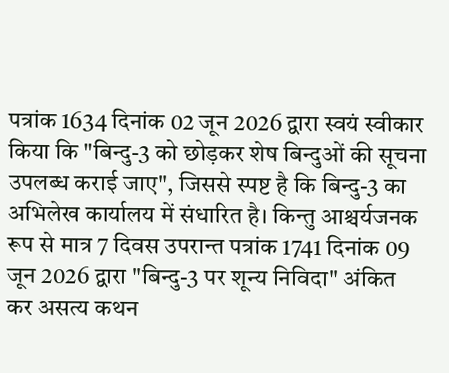पत्रांक 1634 दिनांक 02 जून 2026 द्वारा स्वयं स्वीकार किया कि "बिन्दु-3 को छोड़कर शेष बिन्दुओं की सूचना उपलब्ध कराई जाए", जिससे स्पष्ट है कि बिन्दु-3 का अभिलेख कार्यालय में संधारित है। किन्तु आश्चर्यजनक रूप से मात्र 7 दिवस उपरान्त पत्रांक 1741 दिनांक 09 जून 2026 द्वारा "बिन्दु-3 पर शून्य निविदा" अंकित कर असत्य कथन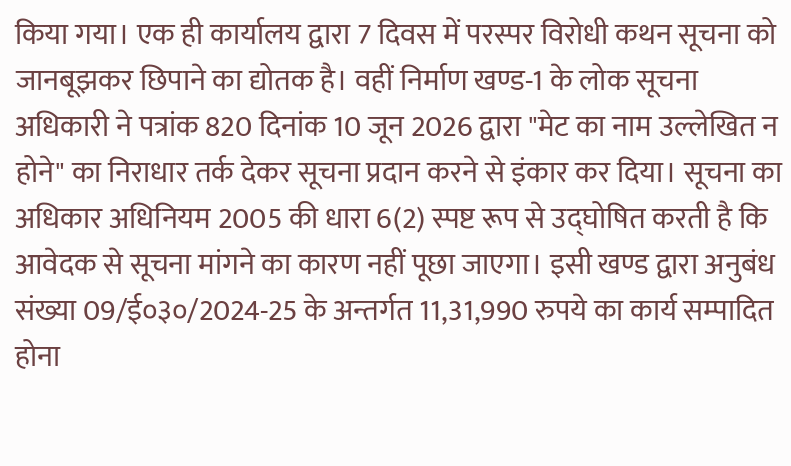किया गया। एक ही कार्यालय द्वारा 7 दिवस में परस्पर विरोधी कथन सूचना को जानबूझकर छिपाने का द्योतक है। वहीं निर्माण खण्ड-1 के लोक सूचना अधिकारी ने पत्रांक 820 दिनांक 10 जून 2026 द्वारा "मेट का नाम उल्लेखित न होने" का निराधार तर्क देकर सूचना प्रदान करने से इंकार कर दिया। सूचना का अधिकार अधिनियम 2005 की धारा 6(2) स्पष्ट रूप से उद्घोषित करती है कि आवेदक से सूचना मांगने का कारण नहीं पूछा जाएगा। इसी खण्ड द्वारा अनुबंध संख्या 09/ई०३०/2024-25 के अन्तर्गत 11,31,990 रुपये का कार्य सम्पादित होना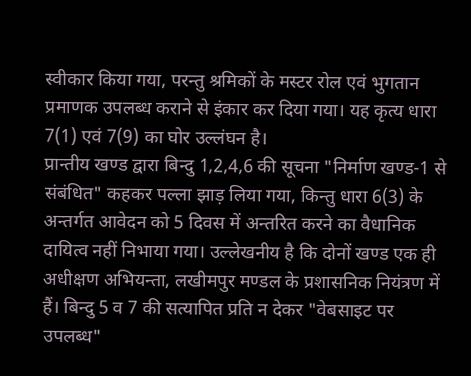स्वीकार किया गया, परन्तु श्रमिकों के मस्टर रोल एवं भुगतान प्रमाणक उपलब्ध कराने से इंकार कर दिया गया। यह कृत्य धारा 7(1) एवं 7(9) का घोर उल्लंघन है।
प्रान्तीय खण्ड द्वारा बिन्दु 1,2,4,6 की सूचना "निर्माण खण्ड-1 से संबंधित" कहकर पल्ला झाड़ लिया गया, किन्तु धारा 6(3) के अन्तर्गत आवेदन को 5 दिवस में अन्तरित करने का वैधानिक दायित्व नहीं निभाया गया। उल्लेखनीय है कि दोनों खण्ड एक ही अधीक्षण अभियन्ता, लखीमपुर मण्डल के प्रशासनिक नियंत्रण में हैं। बिन्दु 5 व 7 की सत्यापित प्रति न देकर "वेबसाइट पर उपलब्ध"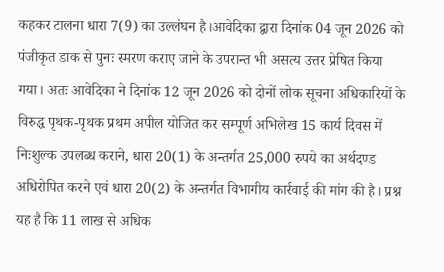कहकर टालना धारा 7(9) का उल्लंघन है।आवेदिका द्वारा दिनांक 04 जून 2026 को पंजीकृत डाक से पुनः स्मरण कराए जाने के उपरान्त भी असत्य उत्तर प्रेषित किया गया। अतः आवेदिका ने दिनांक 12 जून 2026 को दोनों लोक सूचना अधिकारियों के विरुद्ध पृथक-पृथक प्रथम अपील योजित कर सम्पूर्ण अभिलेख 15 कार्य दिवस में निःशुल्क उपलब्ध कराने, धारा 20(1) के अन्तर्गत 25,000 रुपये का अर्थदण्ड अधिरोपित करने एवं धारा 20(2) के अन्तर्गत विभागीय कार्रवाई की मांग की है। प्रश्न यह है कि 11 लाख से अधिक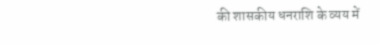की शासकीय धनराशि के व्यय में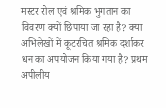मस्टर रोल एवं श्रमिक भुगतान का विवरण क्यों छिपाया जा रहा है? क्या अभिलेखों में कूटरचित श्रमिक दर्शाकर धन का अपयोजन किया गया है? प्रथम अपीलीय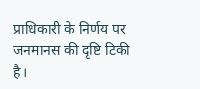प्राधिकारी के निर्णय पर जनमानस की दृष्टि टिकी है।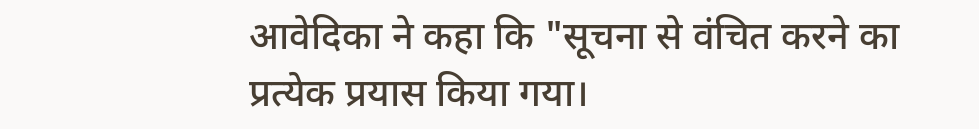आवेदिका ने कहा कि "सूचना से वंचित करने का प्रत्येक प्रयास किया गया।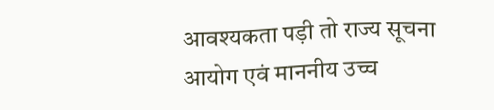आवश्यकता पड़ी तो राज्य सूचना आयोग एवं माननीय उच्च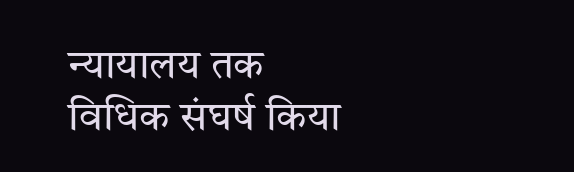न्यायालय तक विधिक संघर्ष किया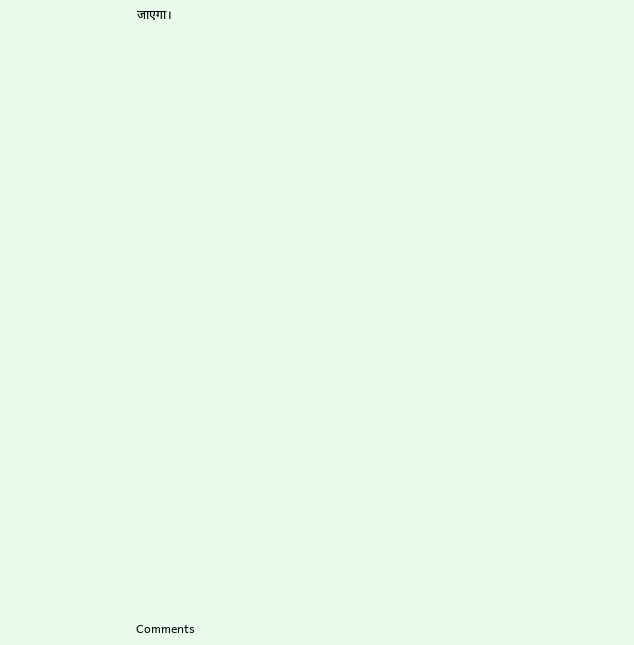जाएगा।































Comments